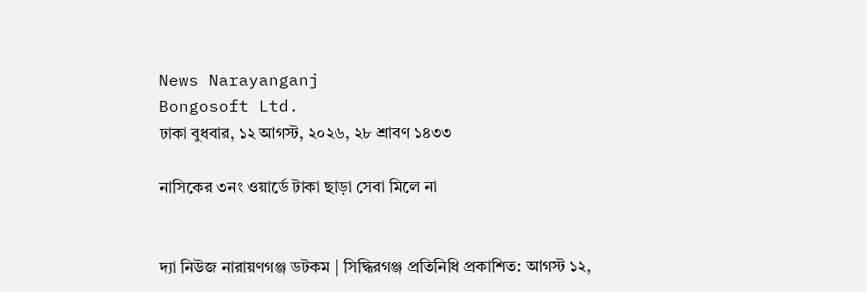News Narayanganj
Bongosoft Ltd.
ঢাকা বুধবার, ১২ আগস্ট, ২০২৬, ২৮ শ্রাবণ ১৪৩৩

নাসিকের ৩নং ওয়ার্ডে টাকা ছাড়া সেবা মিলে না


দ্যা নিউজ নারায়ণগঞ্জ ডটকম | সিদ্ধিরগঞ্জ প্রতিনিধি প্রকাশিত: আগস্ট ১২,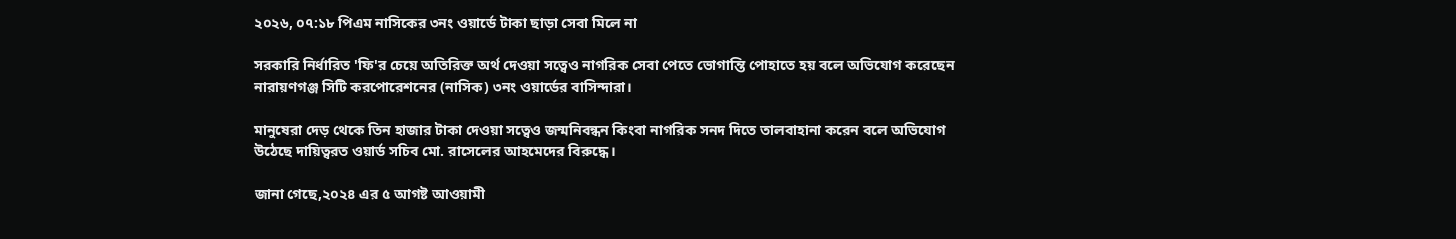২০২৬, ০৭:১৮ পিএম নাসিকের ৩নং ওয়ার্ডে টাকা ছাড়া সেবা মিলে না

সরকারি নির্ধারিত 'ফি'র চেয়ে অতিরিক্ত অর্থ দেওয়া সত্বেও নাগরিক সেবা পেতে ভোগান্তি পোহাতে হয় বলে অভিযোগ করেছেন নারায়ণগঞ্জ সিটি করপোরেশনের (নাসিক) ৩নং ওয়ার্ডের বাসিন্দারা।

মানুষেরা দেড় থেকে তিন হাজার টাকা দেওয়া সত্বেও জন্মনিবন্ধন কিংবা নাগরিক সনদ দিতে তালবাহানা করেন বলে অভিযোগ উঠেছে দায়িত্বরত ওয়ার্ড সচিব মো. রাসেলের আহমেদের বিরুদ্ধে।

জানা গেছে,২০২৪ এর ৫ আগষ্ট আওয়ামী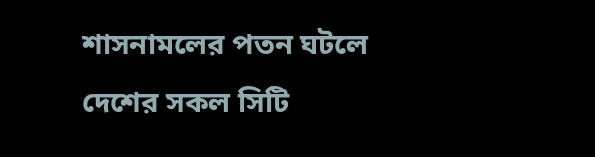শাসনামলের পতন ঘটলে দেশের সকল সিটি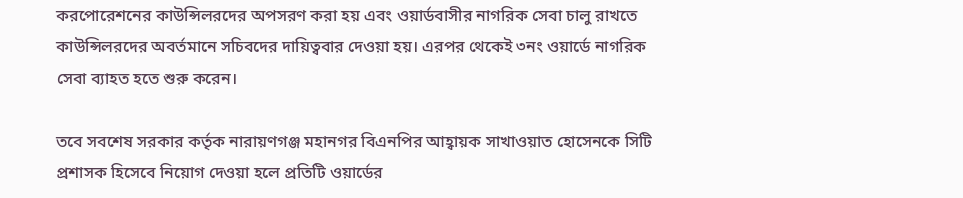করপোরেশনের কাউন্সিলরদের অপসরণ করা হয় এবং ওয়ার্ডবাসীর নাগরিক সেবা চালু রাখতে কাউন্সিলরদের অবর্তমানে সচিবদের দায়িত্ববার দেওয়া হয়। এরপর থেকেই ৩নং ওয়ার্ডে নাগরিক সেবা ব্যাহত হতে শুরু করেন।

তবে সবশেষ সরকার কর্তৃক নারায়ণগঞ্জ মহানগর বিএনপির আহ্বায়ক সাখাওয়াত হোসেনকে সিটি প্রশাসক হিসেবে নিয়োগ দেওয়া হলে প্রতিটি ওয়ার্ডের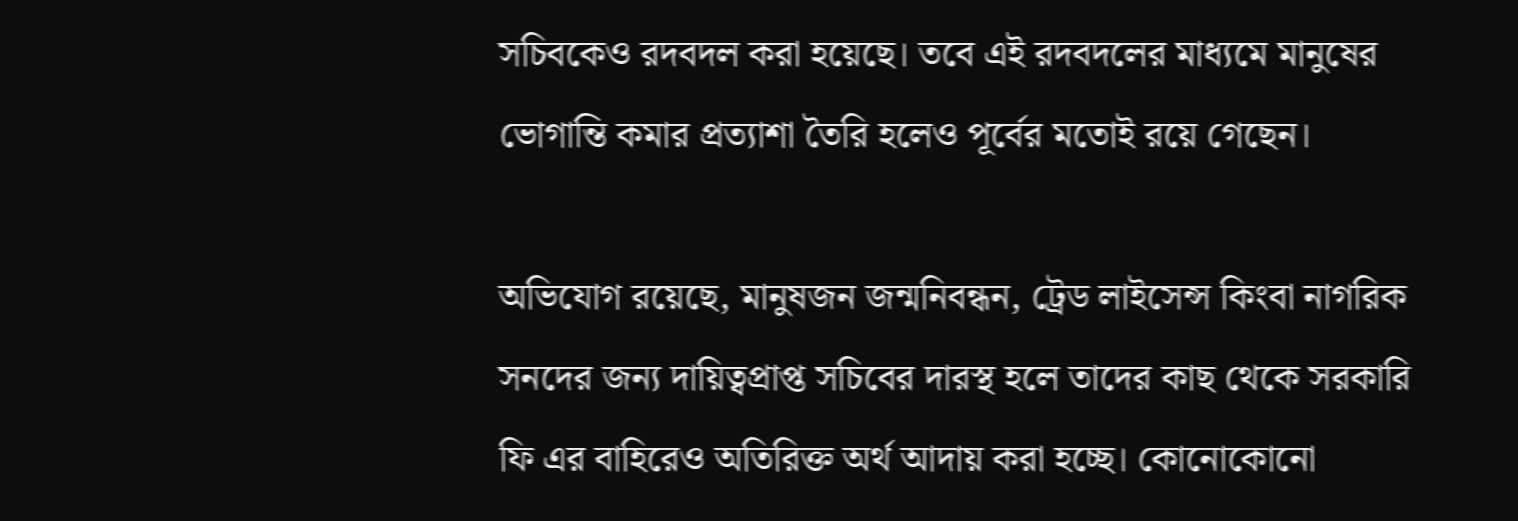সচিবকেও রদবদল করা হয়েছে। তবে এই রদবদলের মাধ্যমে মানুষের ভোগান্তি কমার প্রত্যাশা তৈরি হলেও পূর্বের মতোই রয়ে গেছেন।

অভিযোগ রয়েছে, মানুষজন জন্মনিবন্ধন, ট্রেড লাইসেন্স কিংবা নাগরিক সনদের জন্য দায়িত্বপ্রাপ্ত সচিবের দারস্থ হলে তাদের কাছ থেকে সরকারি ফি এর বাহিরেও অতিরিক্ত অর্থ আদায় করা হচ্ছে। কোনোকোনো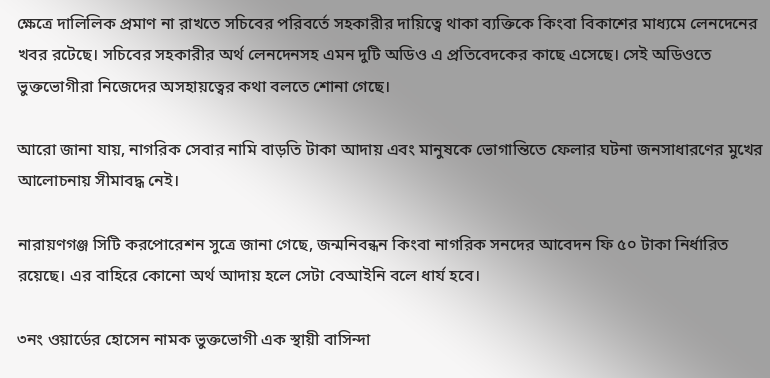ক্ষেত্রে দালিলিক প্রমাণ না রাখতে সচিবের পরিবর্তে সহকারীর দায়িত্বে থাকা ব্যক্তিকে কিংবা বিকাশের মাধ্যমে লেনদেনের খবর রটেছে। সচিবের সহকারীর অর্থ লেনদেনসহ এমন দুটি অডিও এ প্রতিবেদকের কাছে এসেছে। সেই অডিওতে ভুক্তভোগীরা নিজেদের অসহায়ত্বের কথা বলতে শোনা গেছে।

আরো জানা যায়, নাগরিক সেবার নামি বাড়তি টাকা আদায় এবং মানুষকে ভোগান্তিতে ফেলার ঘটনা জনসাধারণের মুখের আলোচনায় সীমাবদ্ধ নেই।

নারায়ণগঞ্জ সিটি করপোরেশন সুত্রে জানা গেছে, জন্মনিবন্ধন কিংবা নাগরিক সনদের আবেদন ফি ৫০ টাকা নির্ধারিত রয়েছে। এর বাহিরে কোনো অর্থ আদায় হলে সেটা বেআইনি বলে ধার্য হবে।

৩নং ওয়ার্ডের হোসেন নামক ভুক্তভোগী এক স্থায়ী বাসিন্দা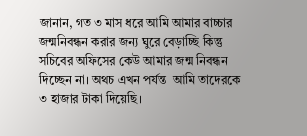জানান, গত ৩ মাস ধরে আমি আমার বাচ্চার জন্মনিবন্ধন করার জন্য ঘুরে বেড়াচ্ছি কিন্তু সচিবের অফিসের কেউ আমার জন্ম নিবন্ধন দিচ্ছেন না। অথচ এখন পর্যন্ত  আমি তাদেরকে ৩ হাজার টাকা দিয়েছি।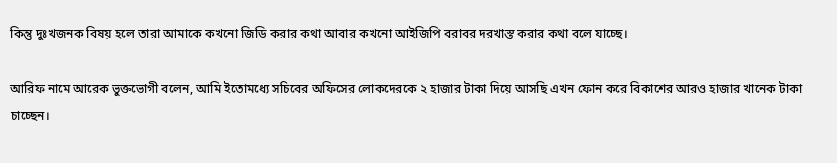কিন্তু দুঃখজনক বিষয় হলে তারা আমাকে কখনো জিডি করার কথা আবার কখনো আইজিপি বরাবর দরখাস্ত করার কথা বলে যাচ্ছে।

আরিফ নামে আরেক ভুক্তভোগী বলেন, আমি ইতোমধ্যে সচিবের অফিসের লোকদেরকে ২ হাজার টাকা দিয়ে আসছি এখন ফোন করে বিকাশের আরও হাজার খানেক টাকা চাচ্ছেন।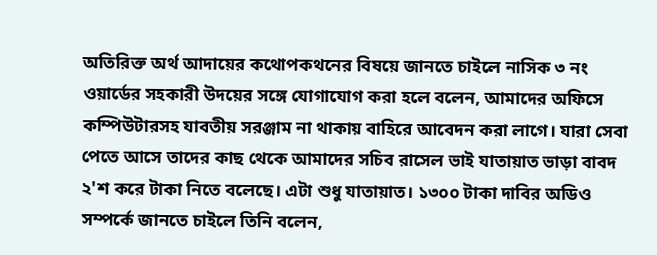অতিরিক্ত অর্থ আদায়ের কথোপকথনের বিষয়ে জানতে চাইলে নাসিক ৩ নং ওয়ার্ডের সহকারী উদয়ের সঙ্গে যোগাযোগ করা হলে বলেন, আমাদের অফিসে কম্পিউটারসহ যাবতীয় সরঞ্জাম না থাকায় বাহিরে আবেদন করা লাগে। যারা সেবা পেতে আসে তাদের কাছ থেকে আমাদের সচিব রাসেল ভাই যাতায়াত ভাড়া বাবদ ২'শ করে টাকা নিতে বলেছে। এটা শুধু যাতায়াত। ১৩০০ টাকা দাবির অডিও সম্পর্কে জানতে চাইলে তিনি বলেন,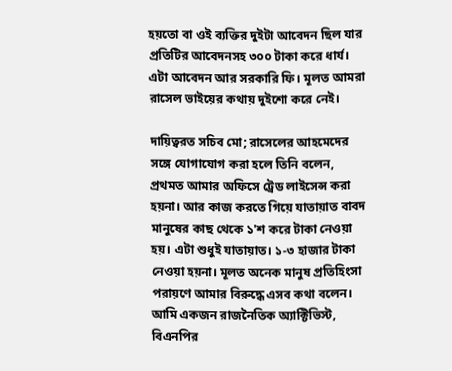হয়তো বা ওই ব্যক্তির দুইটা আবেদন ছিল যার প্রতিটির আবেদনসহ ৩০০ টাকা করে ধার্য। এটা আবেদন আর সরকারি ফি। মূলত আমরা রাসেল ভাইয়ের কথায় দুইশো করে নেই।

দায়িত্বরত সচিব মো; রাসেলের আহমেদের সঙ্গে যোগাযোগ করা হলে তিনি বলেন, প্রথমত আমার অফিসে ট্রেড লাইসেন্স করা হয়না। আর কাজ করতে গিয়ে যাতায়াত বাবদ মানুষের কাছ থেকে ১'শ করে টাকা নেওয়া হয়। এটা শুধুই যাতায়াত। ১-৩ হাজার টাকা নেওয়া হয়না। মূলত অনেক মানুষ প্রতিহিংসা পরায়ণে আমার বিরুদ্ধে এসব কথা বলেন। আমি একজন রাজনৈতিক অ্যাক্টিভিস্ট, বিএনপির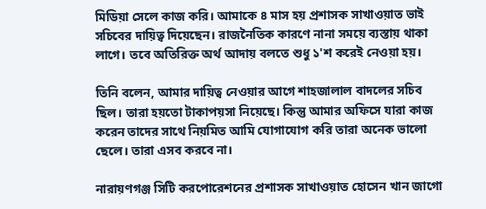মিডিয়া সেলে কাজ করি। আমাকে ৪ মাস হয় প্রশাসক সাখাওয়াত ভাই সচিবের দায়িত্ব দিয়েছেন। রাজনৈতিক কারণে নানা সময়ে ব্যস্তায় থাকা লাগে। তবে অতিরিক্ত অর্থ আদায় বলতে শুধু ১'শ করেই নেওয়া হয়।

তিনি বলেন, আমার দায়িত্ব নেওয়ার আগে শাহজালাল বাদলের সচিব ছিল। তারা হয়তো টাকাপয়সা নিয়েছে। কিন্তু আমার অফিসে যারা কাজ করেন তাদের সাথে নিয়মিত আমি যোগাযোগ করি তারা অনেক ভালো ছেলে। তারা এসব করবে না।

নারায়ণগঞ্জ সিটি করপোরেশনের প্রশাসক সাখাওয়াত হোসেন খান জাগো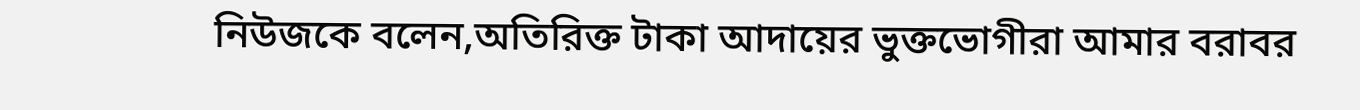নিউজকে বলেন,অতিরিক্ত টাকা আদায়ের ভুক্তভোগীরা আমার বরাবর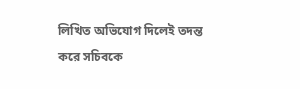লিখিত অভিযোগ দিলেই তদন্ত করে সচিবকে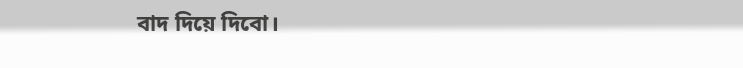বাদ দিয়ে দিবো।